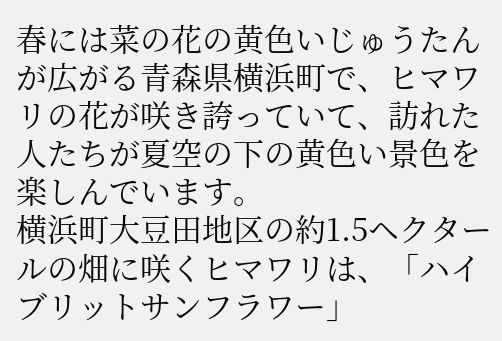春には菜の花の黄色いじゅうたんが広がる青森県横浜町で、ヒマワリの花が咲き誇っていて、訪れた人たちが夏空の下の黄色い景色を楽しんでいます。
横浜町大豆田地区の約1.5ヘクタールの畑に咲くヒマワリは、「ハイブリットサンフラワー」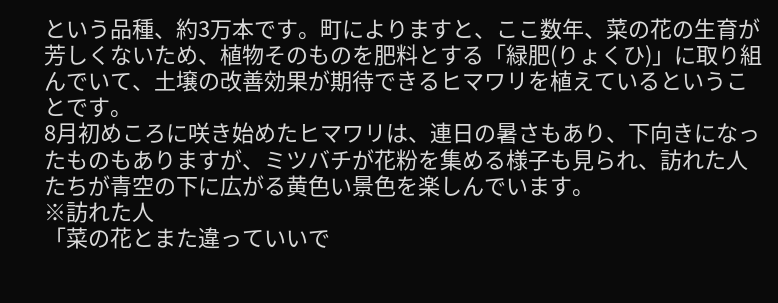という品種、約3万本です。町によりますと、ここ数年、菜の花の生育が芳しくないため、植物そのものを肥料とする「緑肥(りょくひ)」に取り組んでいて、土壌の改善効果が期待できるヒマワリを植えているということです。
8月初めころに咲き始めたヒマワリは、連日の暑さもあり、下向きになったものもありますが、ミツバチが花粉を集める様子も見られ、訪れた人たちが青空の下に広がる黄色い景色を楽しんでいます。
※訪れた人
「菜の花とまた違っていいで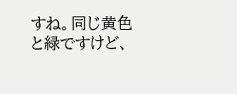すね。同じ黄色と緑ですけど、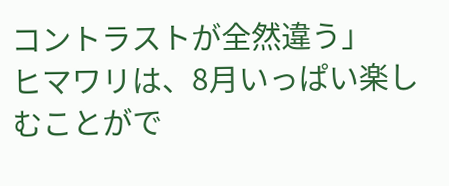コントラストが全然違う」
ヒマワリは、8月いっぱい楽しむことがで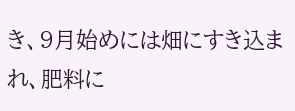き、9月始めには畑にすき込まれ、肥料に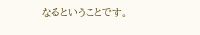なるということです。